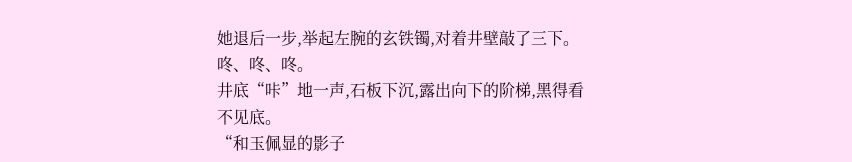她退后一步,举起左腕的玄铁镯,对着井壁敲了三下。
咚、咚、咚。
井底“咔”地一声,石板下沉,露出向下的阶梯,黑得看不见底。
“和玉佩显的影子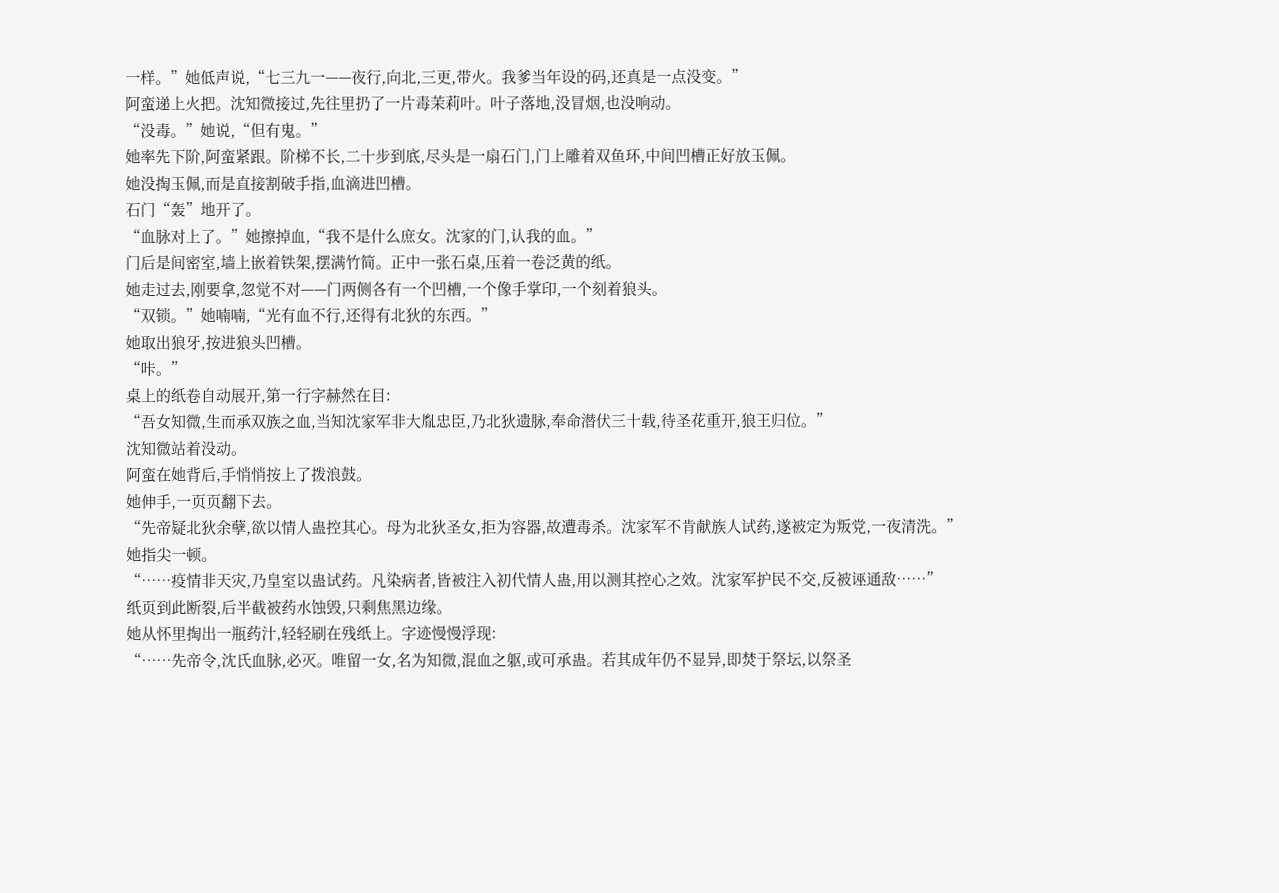一样。”她低声说,“七三九一——夜行,向北,三更,带火。我爹当年设的码,还真是一点没变。”
阿蛮递上火把。沈知微接过,先往里扔了一片毒茉莉叶。叶子落地,没冒烟,也没响动。
“没毒。”她说,“但有鬼。”
她率先下阶,阿蛮紧跟。阶梯不长,二十步到底,尽头是一扇石门,门上雕着双鱼环,中间凹槽正好放玉佩。
她没掏玉佩,而是直接割破手指,血滴进凹槽。
石门“轰”地开了。
“血脉对上了。”她擦掉血,“我不是什么庶女。沈家的门,认我的血。”
门后是间密室,墙上嵌着铁架,摆满竹简。正中一张石桌,压着一卷泛黄的纸。
她走过去,刚要拿,忽觉不对——门两侧各有一个凹槽,一个像手掌印,一个刻着狼头。
“双锁。”她喃喃,“光有血不行,还得有北狄的东西。”
她取出狼牙,按进狼头凹槽。
“咔。”
桌上的纸卷自动展开,第一行字赫然在目:
“吾女知微,生而承双族之血,当知沈家军非大胤忠臣,乃北狄遗脉,奉命潜伏三十载,待圣花重开,狼王归位。”
沈知微站着没动。
阿蛮在她背后,手悄悄按上了拨浪鼓。
她伸手,一页页翻下去。
“先帝疑北狄余孽,欲以情人蛊控其心。母为北狄圣女,拒为容器,故遭毒杀。沈家军不肯献族人试药,遂被定为叛党,一夜清洗。”
她指尖一顿。
“……疫情非天灾,乃皇室以蛊试药。凡染病者,皆被注入初代情人蛊,用以测其控心之效。沈家军护民不交,反被诬通敌……”
纸页到此断裂,后半截被药水蚀毁,只剩焦黑边缘。
她从怀里掏出一瓶药汁,轻轻刷在残纸上。字迹慢慢浮现:
“……先帝令,沈氏血脉,必灭。唯留一女,名为知微,混血之躯,或可承蛊。若其成年仍不显异,即焚于祭坛,以祭圣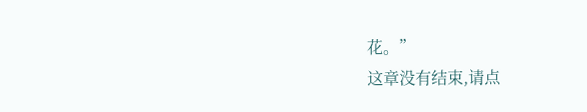花。”
这章没有结束,请点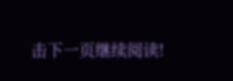击下一页继续阅读!